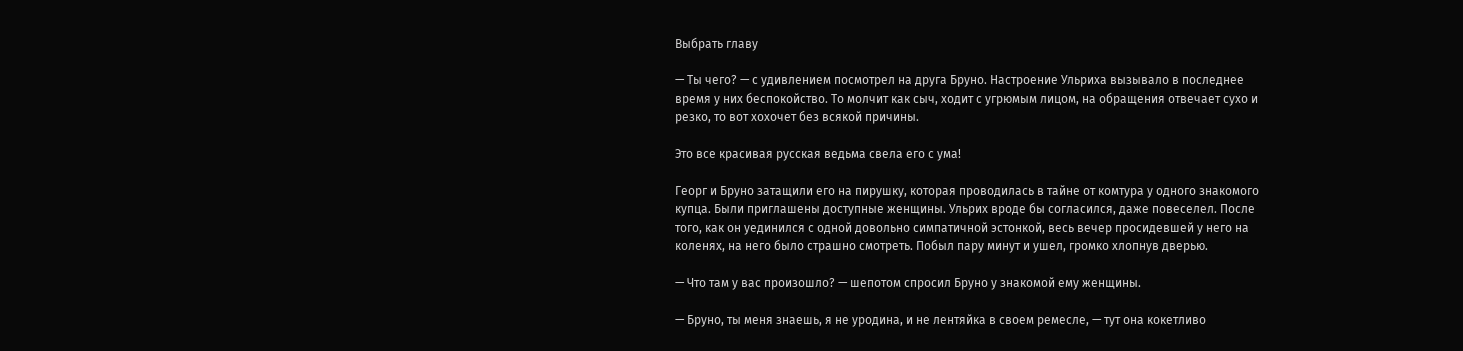Выбрать главу

— Ты чего? — с удивлением посмотрел на друга Бруно. Настроение Ульриха вызывало в последнее время у них беспокойство. То молчит как сыч, ходит с угрюмым лицом, на обращения отвечает сухо и резко, то вот хохочет без всякой причины.

Это все красивая русская ведьма свела его с ума!

Георг и Бруно затащили его на пирушку, которая проводилась в тайне от комтура у одного знакомого купца. Были приглашены доступные женщины. Ульрих вроде бы согласился, даже повеселел. После того, как он уединился с одной довольно симпатичной эстонкой, весь вечер просидевшей у него на коленях, на него было страшно смотреть. Побыл пару минут и ушел, громко хлопнув дверью.

— Что там у вас произошло? — шепотом спросил Бруно у знакомой ему женщины.

— Бруно, ты меня знаешь, я не уродина, и не лентяйка в своем ремесле, — тут она кокетливо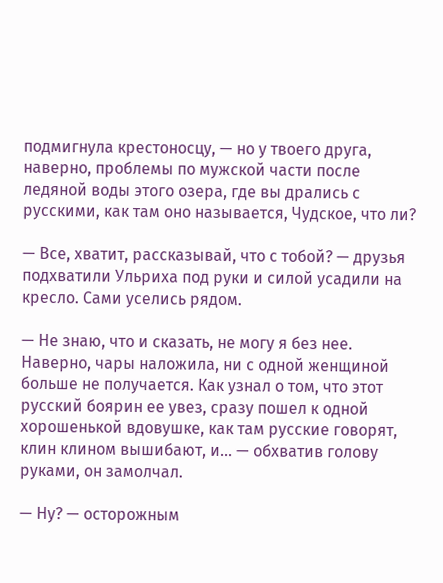подмигнула крестоносцу, — но у твоего друга, наверно, проблемы по мужской части после ледяной воды этого озера, где вы дрались с русскими, как там оно называется, Чудское, что ли?

— Все, хватит, рассказывай, что с тобой? — друзья подхватили Ульриха под руки и силой усадили на кресло. Сами уселись рядом.

— Не знаю, что и сказать, не могу я без нее. Наверно, чары наложила, ни с одной женщиной больше не получается. Как узнал о том, что этот русский боярин ее увез, сразу пошел к одной хорошенькой вдовушке, как там русские говорят, клин клином вышибают, и… — обхватив голову руками, он замолчал.

— Ну? — осторожным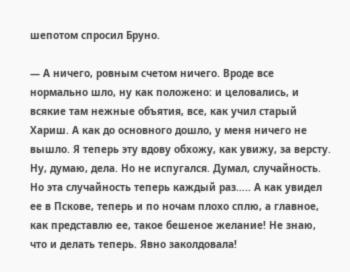шепотом спросил Бруно.

— А ничего, ровным счетом ничего. Вроде все нормально шло, ну как положено: и целовались, и всякие там нежные объятия, все, как учил старый Хариш. А как до основного дошло, у меня ничего не вышло. Я теперь эту вдову обхожу, как увижу, за версту. Ну, думаю, дела. Но не испугался. Думал, случайность. Но эта случайность теперь каждый раз….. А как увидел ее в Пскове, теперь и по ночам плохо сплю, а главное, как представлю ее, такое бешеное желание! Не знаю, что и делать теперь. Явно заколдовала!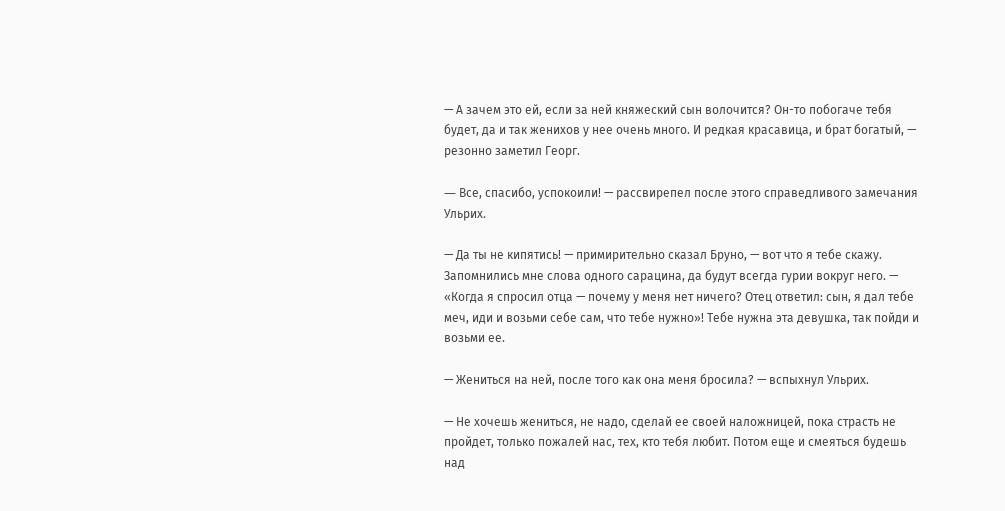— А зачем это ей, если за ней княжеский сын волочится? Он-то побогаче тебя будет, да и так женихов у нее очень много. И редкая красавица, и брат богатый, — резонно заметил Георг.

― Все, спасибо, успокоили! — рассвирепел после этого справедливого замечания Ульрих.

— Да ты не кипятись! — примирительно сказал Бруно, — вот что я тебе скажу. Запомнились мне слова одного сарацина, да будут всегда гурии вокруг него. — «Когда я спросил отца — почему у меня нет ничего? Отец ответил: сын, я дал тебе меч, иди и возьми себе сам, что тебе нужно»! Тебе нужна эта девушка, так пойди и возьми ее.

— Жениться на ней, после того как она меня бросила? — вспыхнул Ульрих.

— Не хочешь жениться, не надо, сделай ее своей наложницей, пока страсть не пройдет, только пожалей нас, тех, кто тебя любит. Потом еще и смеяться будешь над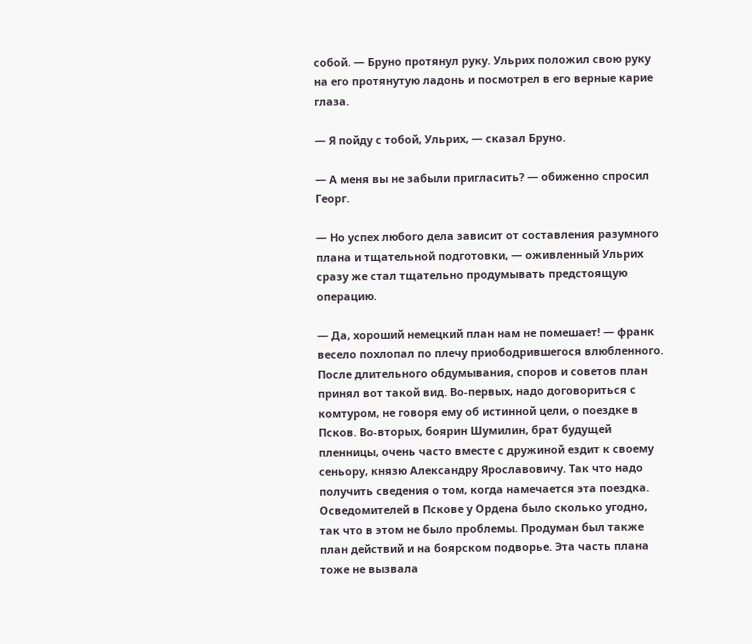собой. — Бруно протянул руку. Ульрих положил свою руку на его протянутую ладонь и посмотрел в его верные карие глаза.

— Я пойду с тобой, Ульрих, — сказал Бруно.

— А меня вы не забыли пригласить? — обиженно спросил Георг.

— Но успех любого дела зависит от составления разумного плана и тщательной подготовки, — оживленный Ульрих сразу же стал тщательно продумывать предстоящую операцию.

— Да, хороший немецкий план нам не помешает! — франк весело похлопал по плечу приободрившегося влюбленного. После длительного обдумывания, споров и советов план принял вот такой вид. Во-первых, надо договориться с комтуром, не говоря ему об истинной цели, о поездке в Псков. Во-вторых, боярин Шумилин, брат будущей пленницы, очень часто вместе с дружиной ездит к своему сеньору, князю Александру Ярославовичу. Так что надо получить сведения о том, когда намечается эта поездка. Осведомителей в Пскове у Ордена было сколько угодно, так что в этом не было проблемы. Продуман был также план действий и на боярском подворье. Эта часть плана тоже не вызвала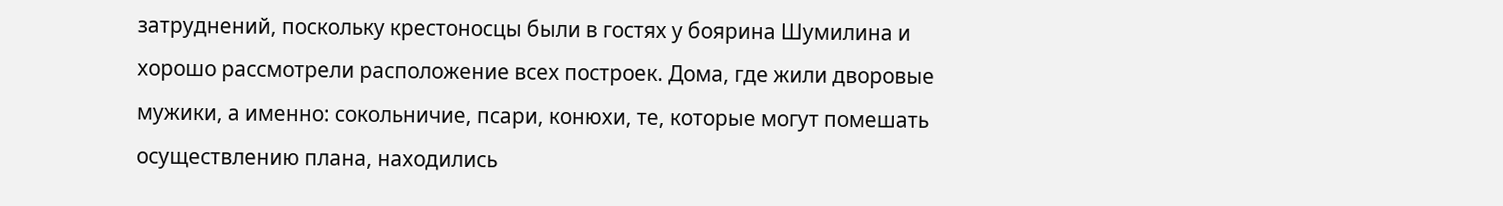затруднений, поскольку крестоносцы были в гостях у боярина Шумилина и хорошо рассмотрели расположение всех построек. Дома, где жили дворовые мужики, а именно: сокольничие, псари, конюхи, те, которые могут помешать осуществлению плана, находились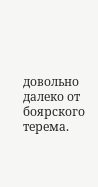довольно далеко от боярского терема.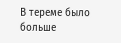В тереме было больше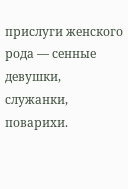прислуги женского рода — сенные девушки, служанки, поварихи.